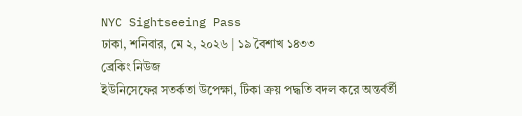NYC Sightseeing Pass
ঢাকা, শনিবার, মে ২, ২০২৬ | ১৯ বৈশাখ ১৪৩৩
ব্রেকিং নিউজ
ইউনিসেফের সতর্কতা উপেক্ষা, টিকা ক্রয় পদ্ধতি বদল করে অন্তর্বর্তী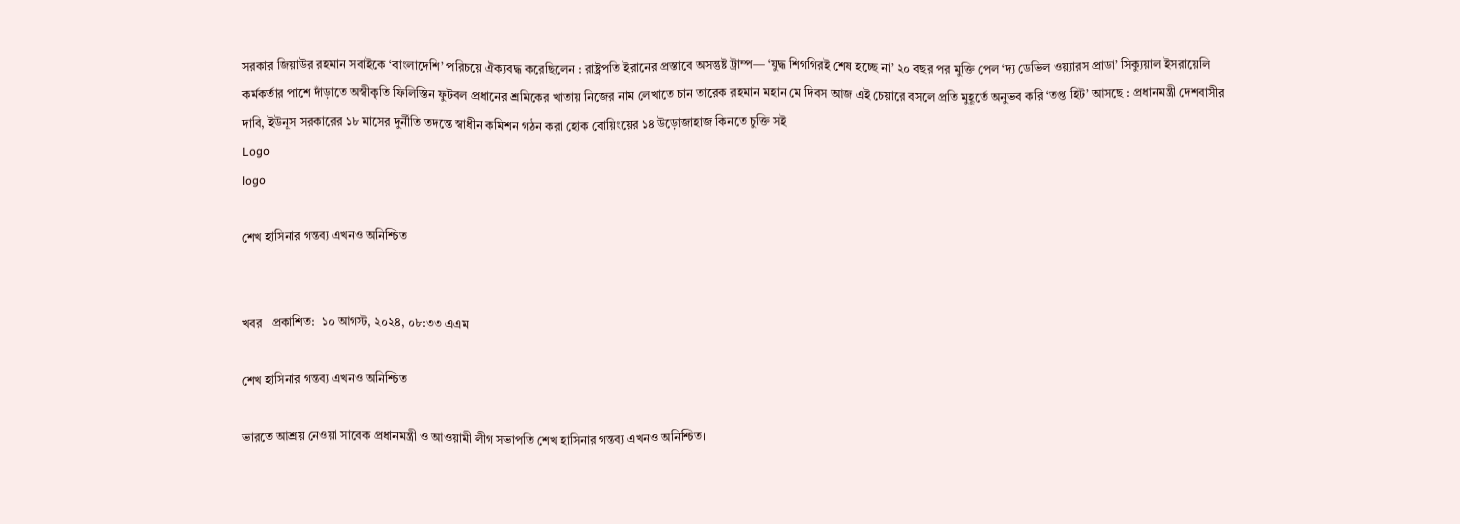সরকার জিয়াউর রহমান সবাইকে ‘বাংলাদেশি’ পরিচয়ে ঐক্যবদ্ধ করেছিলেন : রাষ্ট্রপতি ইরানের প্রস্তাবে অসন্তুষ্ট ট্রাম্প— ‘যুদ্ধ শিগগিরই শেষ হচ্ছে না’ ২০ বছর পর মুক্তি পেল ‘দ্য ডেভিল ওয়্যারস প্রাডা’ সিক্যুয়াল ইসরায়েলি কর্মকর্তার পাশে দাঁড়াতে অস্বীকৃতি ফিলিস্তিন ফুটবল প্রধানের শ্রমিকের খাতায় নিজের নাম লেখাতে চান তারেক রহমান মহান মে দিবস আজ এই চেয়ারে বসলে প্রতি মুহূর্তে অনুভব করি ‘তপ্ত হিট’ আসছে : প্রধানমন্ত্রী দেশবাসীর দাবি, ইউনূস সরকারের ১৮ মাসের দুর্নীতি তদন্তে স্বাধীন কমিশন গঠন করা হোক বোয়িংয়ের ১৪ উড়োজাহাজ কিনতে চুক্তি সই
Logo
logo

শেখ হাসিনার গন্তব্য এখনও অনিশ্চিত


খবর   প্রকাশিত:  ১০ আগস্ট, ২০২৪, ০৮:৩৩ এএম

শেখ হাসিনার গন্তব্য এখনও অনিশ্চিত

ভারতে আশ্রয় নেওয়া সাবেক প্রধানমন্ত্রী ও আওয়ামী লীগ সভাপতি শেখ হাসিনার গন্তব্য এখনও অনিশ্চিত।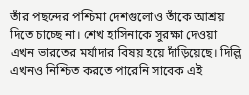তাঁর পছন্দের পশ্চিমা দেশগুলোও তাঁকে আশ্রয় দিতে চাচ্ছে না। শেখ হাসিনাকে সুরক্ষা দেওয়া এখন ভারতের মর্যাদার বিষয় হয়ে দাঁড়িয়েছে। দিল্লি এখনও নিশ্চিত করতে পারেনি সাবেক এই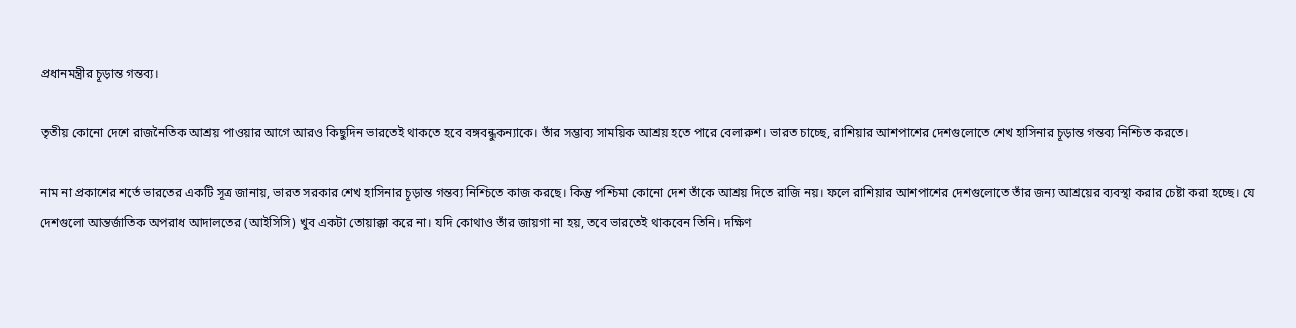প্রধানমন্ত্রীর চূড়ান্ত গন্তব্য।

তৃতীয় কোনো দেশে রাজনৈতিক আশ্রয় পাওয়ার আগে আরও কিছুদিন ভারতেই থাকতে হবে বঙ্গবন্ধুকন্যাকে। তাঁর সম্ভাব্য সাময়িক আশ্রয় হতে পারে বেলারুশ। ভারত চাচ্ছে, রাশিয়ার আশপাশের দেশগুলোতে শেখ হাসিনার চূড়ান্ত গন্তব্য নিশ্চিত করতে।

নাম না প্রকাশের শর্তে ভারতের একটি সূত্র জানায়, ভারত সরকার শেখ হাসিনার চূড়ান্ত গন্তব্য নিশ্চিতে কাজ করছে। কিন্তু পশ্চিমা কোনো দেশ তাঁকে আশ্রয় দিতে রাজি নয়। ফলে রাশিয়ার আশপাশের দেশগুলোতে তাঁর জন্য আশ্রয়ের ব্যবস্থা করার চেষ্টা করা হচ্ছে। যে দেশগুলো আন্তর্জাতিক অপরাধ আদালতের (আইসিসি) খুব একটা তোয়াক্কা করে না। যদি কোথাও তাঁর জায়গা না হয়, তবে ভারতেই থাকবেন তিনি। দক্ষিণ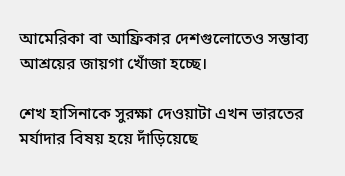আমেরিকা বা আফ্রিকার দেশগুলোতেও সম্ভাব্য আশ্রয়ের জায়গা খোঁজা হচ্ছে।

শেখ হাসিনাকে সুরক্ষা দেওয়াটা এখন ভারতের মর্যাদার বিষয় হয়ে দাঁড়িয়েছে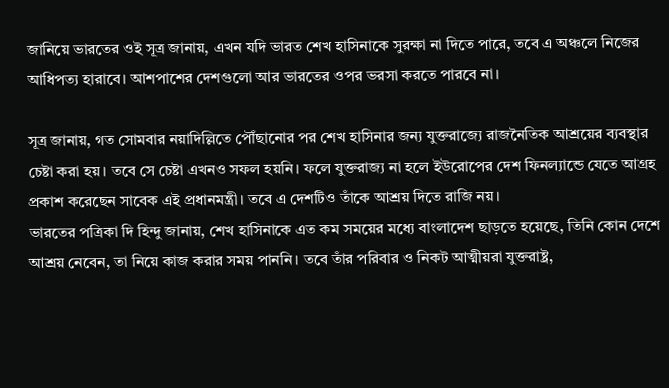জানিয়ে ভারতের ওই সূত্র জানায়, এখন যদি ভারত শেখ হাসিনাকে সুরক্ষা না দিতে পারে, তবে এ অঞ্চলে নিজের আধিপত্য হারাবে। আশপাশের দেশগুলো আর ভারতের ওপর ভরসা করতে পারবে না।

সূত্র জানায়, গত সোমবার নয়াদিল্লিতে পৌঁছানোর পর শেখ হাসিনার জন্য যুক্তরাজ্যে রাজনৈতিক আশ্রয়ের ব্যবস্থার চেষ্টা করা হয়। তবে সে চেষ্টা এখনও সফল হয়নি। ফলে যুক্তরাজ্য না হলে ইউরোপের দেশ ফিনল্যান্ডে যেতে আগ্রহ প্রকাশ করেছেন সাবেক এই প্রধানমন্ত্রী। তবে এ দেশটিও তাঁকে আশ্রয় দিতে রাজি নয়।
ভারতের পত্রিকা দি হিন্দু জানায়, শেখ হাসিনাকে এত কম সময়ের মধ্যে বাংলাদেশ ছাড়তে হয়েছে, তিনি কোন দেশে আশ্রয় নেবেন, তা নিয়ে কাজ করার সময় পাননি। তবে তাঁর পরিবার ও নিকট আত্মীয়রা যুক্তরাষ্ট্র,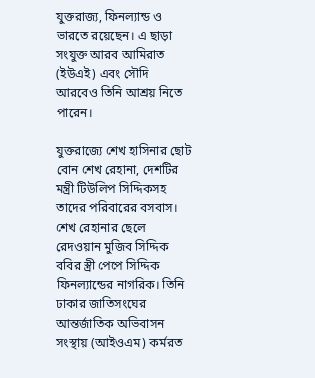যুক্তরাজ্য, ফিনল্যান্ড ও ভারতে রয়েছেন। এ ছাড়া সংযুক্ত আরব আমিরাত (ইউএই) এবং সৌদি আরবেও তিনি আশ্রয় নিতে পারেন।

যুক্তরাজ্যে শেখ হাসিনার ছোট বোন শেখ রেহানা, দেশটির মন্ত্রী টিউলিপ সিদ্দিকসহ তাদের পরিবারের বসবাস। শেখ রেহানার ছেলে রেদওয়ান মুজিব সিদ্দিক ববির স্ত্রী পেপে সিদ্দিক ফিনল্যান্ডের নাগরিক। তিনি ঢাকার জাতিসংঘের আন্তর্জাতিক অভিবাসন সংস্থায় (আইওএম) কর্মরত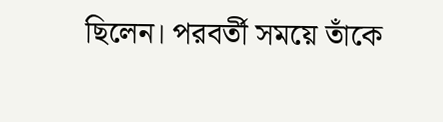ছিলেন। পরবর্তী সময়ে তাঁকে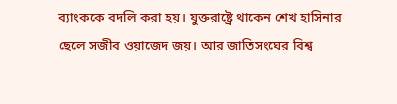ব্যাংককে বদলি করা হয়। যুক্তরাষ্ট্রে থাকেন শেখ হাসিনার ছেলে সজীব ওয়াজেদ জয়। আর জাতিসংঘের বিশ্ব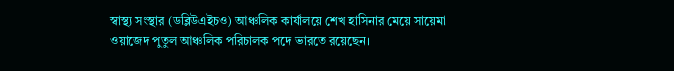স্বাস্থ্য সংস্থার (ডব্লিউএইচও) আঞ্চলিক কার্যালয়ে শেখ হাসিনার মেয়ে সায়েমা ওয়াজেদ পুতুল আঞ্চলিক পরিচালক পদে ভারতে রয়েছেন।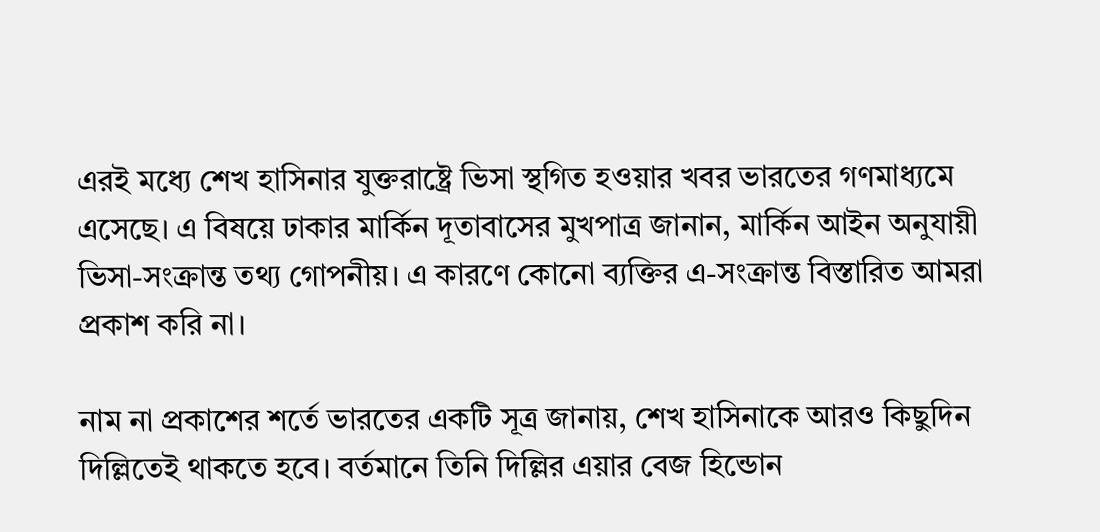এরই মধ্যে শেখ হাসিনার যুক্তরাষ্ট্রে ভিসা স্থগিত হওয়ার খবর ভারতের গণমাধ্যমে এসেছে। এ বিষয়ে ঢাকার মার্কিন দূতাবাসের মুখপাত্র জানান, মার্কিন আইন অনুযায়ী ভিসা-সংক্রান্ত তথ্য গোপনীয়। এ কারণে কোনো ব্যক্তির এ-সংক্রান্ত বিস্তারিত আমরা প্রকাশ করি না।

নাম না প্রকাশের শর্তে ভারতের একটি সূত্র জানায়, শেখ হাসিনাকে আরও কিছুদিন দিল্লিতেই থাকতে হবে। বর্তমানে তিনি দিল্লির এয়ার বেজ হিন্ডোন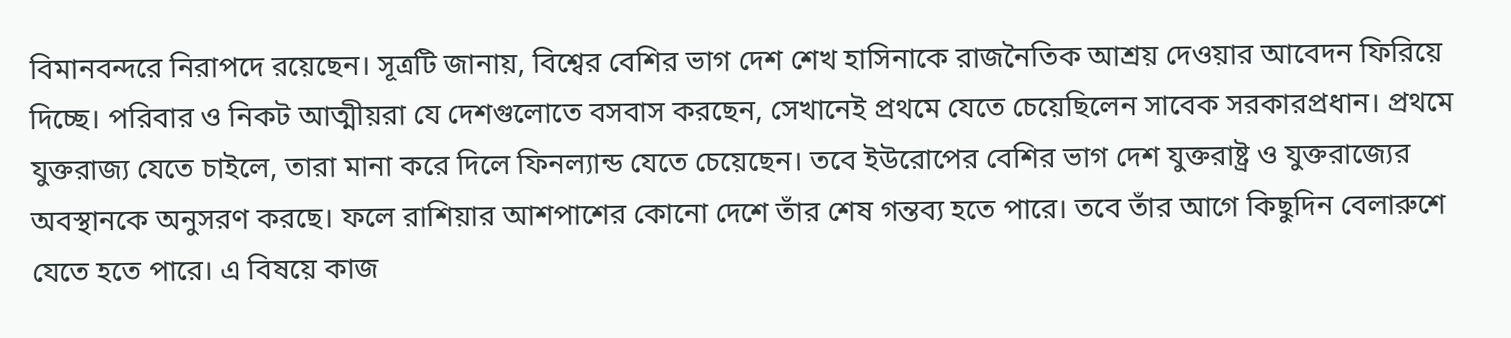বিমানবন্দরে নিরাপদে রয়েছেন। সূত্রটি জানায়, বিশ্বের বেশির ভাগ দেশ শেখ হাসিনাকে রাজনৈতিক আশ্রয় দেওয়ার আবেদন ফিরিয়ে দিচ্ছে। পরিবার ও নিকট আত্মীয়রা যে দেশগুলোতে বসবাস করছেন, সেখানেই প্রথমে যেতে চেয়েছিলেন সাবেক সরকারপ্রধান। প্রথমে যুক্তরাজ্য যেতে চাইলে, তারা মানা করে দিলে ফিনল্যান্ড যেতে চেয়েছেন। তবে ইউরোপের বেশির ভাগ দেশ যুক্তরাষ্ট্র ও যুক্তরাজ্যের অবস্থানকে অনুসরণ করছে। ফলে রাশিয়ার আশপাশের কোনো দেশে তাঁর শেষ গন্তব্য হতে পারে। তবে তাঁর আগে কিছুদিন বেলারুশে যেতে হতে পারে। এ বিষয়ে কাজ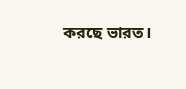করছে ভারত।